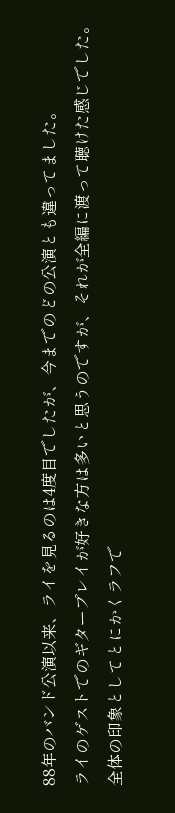88年のバンド公演以来、ライを見るのは4度目でしたが、今までのどの公演とも違ってました。
ライのゲストでのギタープレイが好きな方は多いと思うのですが、それが全編に渡って聴けた感じでした。
全体の印象としてとにかくラフで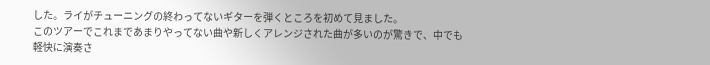した。ライがチューニングの終わってないギターを弾くところを初めて見ました。
このツアーでこれまであまりやってない曲や新しくアレンジされた曲が多いのが驚きで、中でも
軽快に演奏さ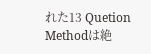れた13 Quetion Methodは絶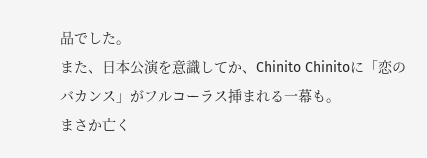品でした。
また、日本公演を意識してか、Chinito Chinitoに「恋のバカンス」がフルコーラス挿まれる一幕も。
まさか亡く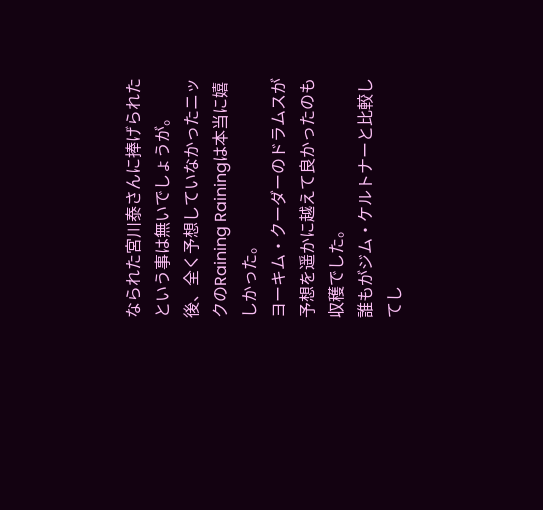なられた宮川泰さんに捧げられたという事は無いでしょうが。
後、全く予想していなかったニックのRaining Rainingは本当に嬉しかった。
ヨーキム・クーダーのドラムスが予想を遥かに越えて良かったのも収穫でした。
誰もがジム・ケルトナーと比較してし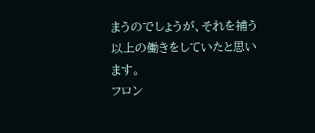まうのでしょうが、それを補う以上の働きをしていたと思います。
フロン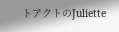トアクトのJuliette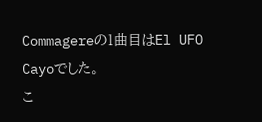Commagereの1曲目はEl UFO Cayoでした。
こ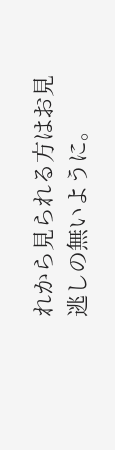れから見られる方はお見逃しの無いように。